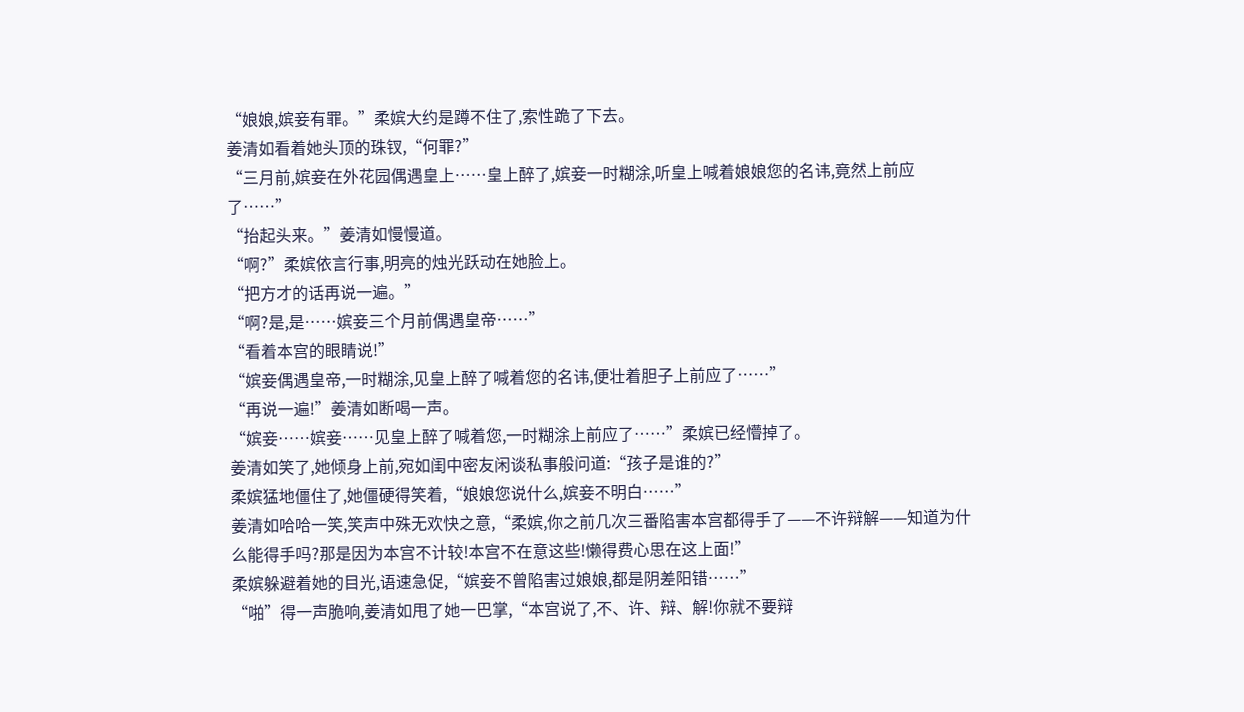“娘娘,嫔妾有罪。”柔嫔大约是蹲不住了,索性跪了下去。
姜清如看着她头顶的珠钗,“何罪?”
“三月前,嫔妾在外花园偶遇皇上……皇上醉了,嫔妾一时糊涂,听皇上喊着娘娘您的名讳,竟然上前应了……”
“抬起头来。”姜清如慢慢道。
“啊?”柔嫔依言行事,明亮的烛光跃动在她脸上。
“把方才的话再说一遍。”
“啊?是,是……嫔妾三个月前偶遇皇帝……”
“看着本宫的眼睛说!”
“嫔妾偶遇皇帝,一时糊涂,见皇上醉了喊着您的名讳,便壮着胆子上前应了……”
“再说一遍!”姜清如断喝一声。
“嫔妾……嫔妾……见皇上醉了喊着您,一时糊涂上前应了……”柔嫔已经懵掉了。
姜清如笑了,她倾身上前,宛如闺中密友闲谈私事般问道:“孩子是谁的?”
柔嫔猛地僵住了,她僵硬得笑着,“娘娘您说什么,嫔妾不明白……”
姜清如哈哈一笑,笑声中殊无欢快之意,“柔嫔,你之前几次三番陷害本宫都得手了——不许辩解——知道为什么能得手吗?那是因为本宫不计较!本宫不在意这些!懒得费心思在这上面!”
柔嫔躲避着她的目光,语速急促,“嫔妾不曾陷害过娘娘,都是阴差阳错……”
“啪”得一声脆响,姜清如甩了她一巴掌,“本宫说了,不、许、辩、解!你就不要辩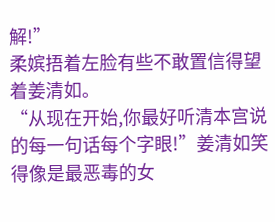解!”
柔嫔捂着左脸有些不敢置信得望着姜清如。
“从现在开始,你最好听清本宫说的每一句话每个字眼!”姜清如笑得像是最恶毒的女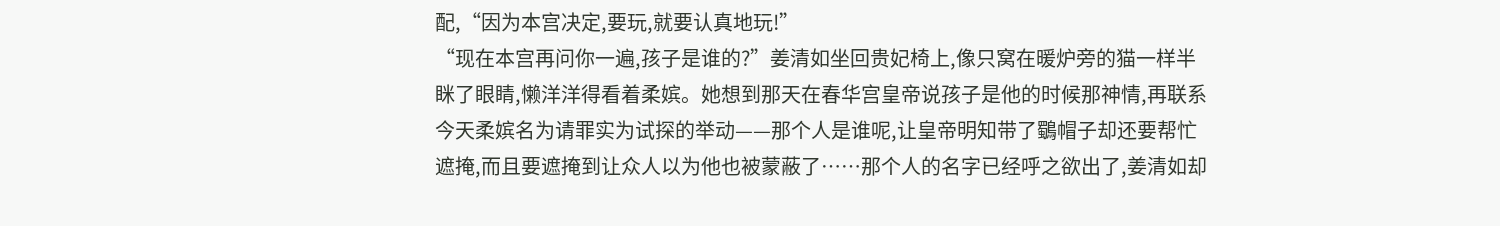配,“因为本宫决定,要玩,就要认真地玩!”
“现在本宫再问你一遍,孩子是谁的?”姜清如坐回贵妃椅上,像只窝在暖炉旁的猫一样半眯了眼睛,懒洋洋得看着柔嫔。她想到那天在春华宫皇帝说孩子是他的时候那神情,再联系今天柔嫔名为请罪实为试探的举动——那个人是谁呢,让皇帝明知带了鸀帽子却还要帮忙遮掩,而且要遮掩到让众人以为他也被蒙蔽了……那个人的名字已经呼之欲出了,姜清如却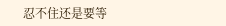忍不住还是要等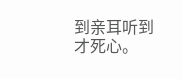到亲耳听到才死心。